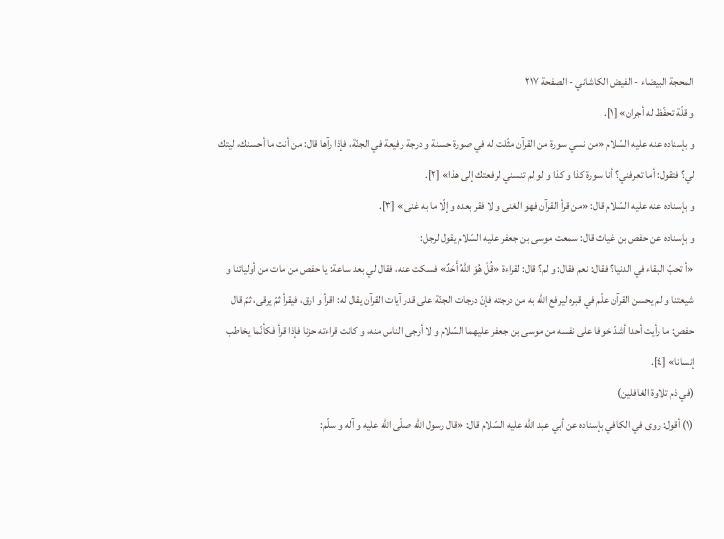المحجة البيضاء - الفيض الكاشاني - الصفحة ٢١٧
و قلّة تحفّظ له أجران» [١].
و بإسناده عنه عليه السّلام «من نسي سورة من القرآن مثّلت له في صورة حسنة و درجة رفيعة في الجنّة، فإذا رآها قال: من أنت ما أحسنك، ليتك لي؟ فتقول: أما تعرفني؟ أنا سورة كذا و كذا و لو لم تنسني لرفعتك إلى هذا» [٢].
و بإسناده عنه عليه السّلام قال: «من قرأ القرآن فهو الغنى و لا فقر بعده و إلّا ما به غنى» [٣].
و بإسناده عن حفص بن غياث قال: سمعت موسى بن جعفر عليه السّلام يقول لرجل:
«أ تحبّ البقاء في الدنيا؟ فقال: نعم فقال: و لم؟ قال: لقراءة «قُلْ هُوَ اللَّهُ أَحَدٌ» فسكت عنه، فقال لي بعد ساعة: يا حفص من مات من أوليائنا و شيعتنا و لم يحسن القرآن علّم في قبره ليرفع اللّه به من درجته فإنّ درجات الجنّة على قدر آيات القرآن يقال له: اقرأ و ارق، فيقرأ ثمّ يرقى، ثمّ قال حفص: ما رأيت أحدا أشدّ خوفا على نفسه من موسى بن جعفر عليهما السّلام و لا أرجى الناس منه، و كانت قراءته حزنا فإذا قرأ فكأنّما يخاطب إنسانا» [٤].
(في ذم تلاوة الغافلين)
(١) أقول: روى في الكافي بإسناده عن أبي عبد اللّه عليه السّلام قال: «قال رسول اللّه صلّى اللّه عليه و آله و سلّم: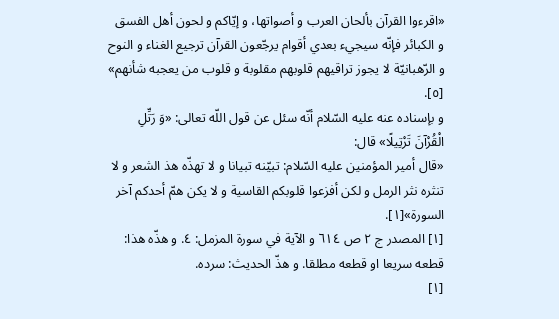«اقرءوا القرآن بألحان العرب و أصواتها، و إيّاكم و لحون أهل الفسق و الكبائر فإنّه سيجيء بعدي أقوام يرجّعون القرآن ترجيع الغناء و النوح و الرّهبانيّة لا يجوز تراقيهم قلوبهم مقلوبة و قلوب من يعجبه شأنهم» [٥].
و بإسناده عنه عليه السّلام أنّه سئل عن قول اللّه تعالى: «وَ رَتِّلِ الْقُرْآنَ تَرْتِيلًا» قال:
«قال أمير المؤمنين عليه السّلام: تبيّنه تبيانا و لا تهذّه هذ الشعر و لا تنثره نثر الرمل و لكن أفزعوا قلوبكم القاسية و لا يكن همّ أحدكم آخر السورة»[١].
[١] المصدر ج ٢ ص ٦١٤ و الآية في سورة المزمل: ٤. و هذّه هذا: قطعه سريعا او قطعه مطلقا. و هذّ الحديث: سرده.
[١]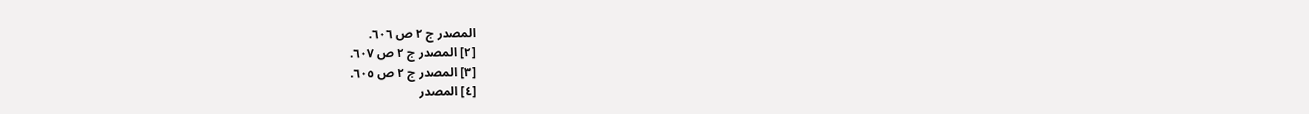المصدر ج ٢ ص ٦٠٦.
[٢] المصدر ج ٢ ص ٦٠٧.
[٣] المصدر ج ٢ ص ٦٠٥.
[٤] المصدر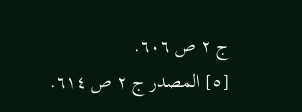ج ٢ ص ٦٠٦.
[٥] المصدر ج ٢ ص ٦١٤.